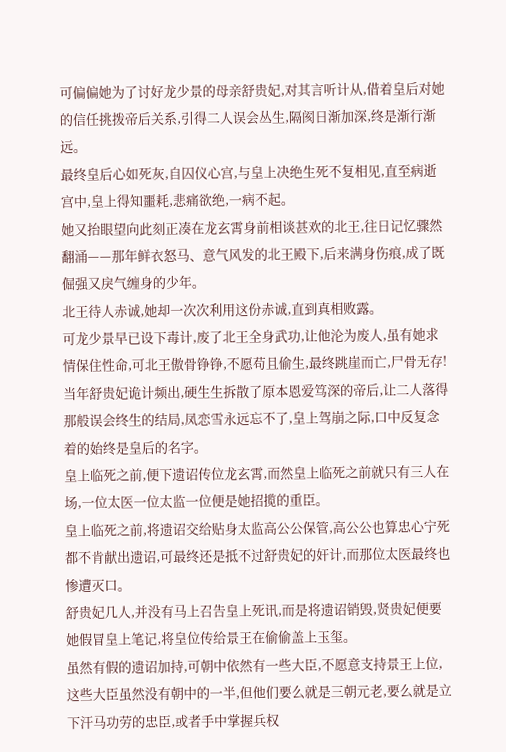可偏偏她为了讨好龙少景的母亲舒贵妃,对其言听计从,借着皇后对她的信任挑拨帝后关系,引得二人误会丛生,隔阂日渐加深,终是渐行渐远。
最终皇后心如死灰,自囚仪心宫,与皇上决绝生死不复相见,直至病逝宫中,皇上得知噩耗,悲痛欲绝,一病不起。
她又抬眼望向此刻正凑在龙玄霄身前相谈甚欢的北王,往日记忆骤然翻涌——那年鲜衣怒马、意气风发的北王殿下,后来满身伤痕,成了既倔强又戾气缠身的少年。
北王待人赤诚,她却一次次利用这份赤诚,直到真相败露。
可龙少景早已设下毒计,废了北王全身武功,让他沦为废人,虽有她求情保住性命,可北王傲骨铮铮,不愿苟且偷生,最终跳崖而亡,尸骨无存!
当年舒贵妃诡计频出,硬生生拆散了原本恩爱笃深的帝后,让二人落得那般误会终生的结局,凤恋雪永远忘不了,皇上驾崩之际,口中反复念着的始终是皇后的名字。
皇上临死之前,便下遗诏传位龙玄霄,而然皇上临死之前就只有三人在场,一位太医一位太监一位便是她招揽的重臣。
皇上临死之前,将遗诏交给贴身太监高公公保管,高公公也算忠心宁死都不肯献出遗诏,可最终还是抵不过舒贵妃的奸计,而那位太医最终也惨遭灭口。
舒贵妃几人,并没有马上召告皇上死讯,而是将遗诏销毁,贤贵妃便要她假冒皇上笔记,将皇位传给景王在偷偷盖上玉玺。
虽然有假的遗诏加持,可朝中依然有一些大臣,不愿意支持景王上位,这些大臣虽然没有朝中的一半,但他们要么就是三朝元老,要么就是立下汗马功劳的忠臣,或者手中掌握兵权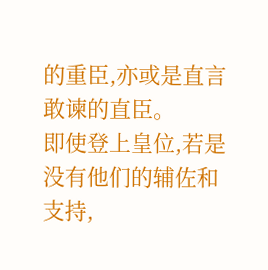的重臣,亦或是直言敢谏的直臣。
即使登上皇位,若是没有他们的辅佐和支持,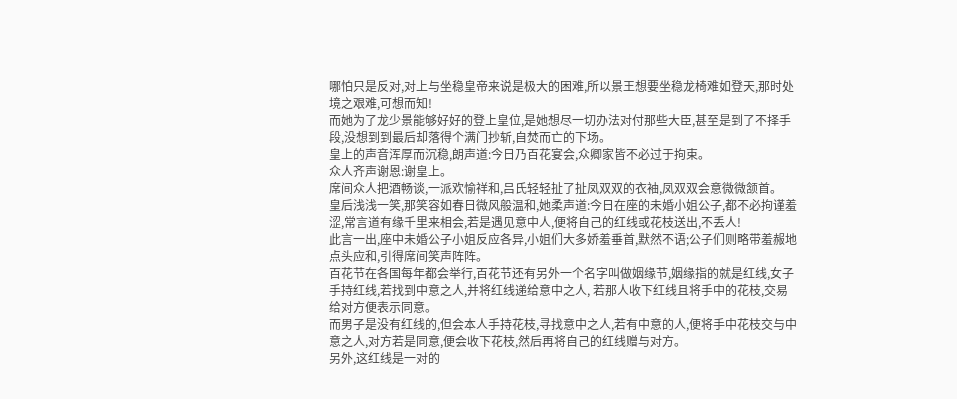哪怕只是反对,对上与坐稳皇帝来说是极大的困难,所以景王想要坐稳龙椅难如登天,那时处境之艰难,可想而知!
而她为了龙少景能够好好的登上皇位,是她想尽一切办法对付那些大臣,甚至是到了不择手段,没想到到最后却落得个满门抄斩,自焚而亡的下场。
皇上的声音浑厚而沉稳,朗声道:今日乃百花宴会,众卿家皆不必过于拘束。
众人齐声谢恩:谢皇上。
席间众人把酒畅谈,一派欢愉祥和,吕氏轻轻扯了扯凤双双的衣袖,凤双双会意微微颔首。
皇后浅浅一笑,那笑容如春日微风般温和,她柔声道:今日在座的未婚小姐公子,都不必拘谨羞涩,常言道有缘千里来相会,若是遇见意中人,便将自己的红线或花枝送出,不丢人!
此言一出,座中未婚公子小姐反应各异,小姐们大多娇羞垂首,默然不语;公子们则略带羞赧地点头应和,引得席间笑声阵阵。
百花节在各国每年都会举行,百花节还有另外一个名字叫做姻缘节,姻缘指的就是红线,女子手持红线,若找到中意之人,并将红线递给意中之人, 若那人收下红线且将手中的花枝,交易给对方便表示同意。
而男子是没有红线的,但会本人手持花枝,寻找意中之人,若有中意的人,便将手中花枝交与中意之人,对方若是同意,便会收下花枝,然后再将自己的红线赠与对方。
另外,这红线是一对的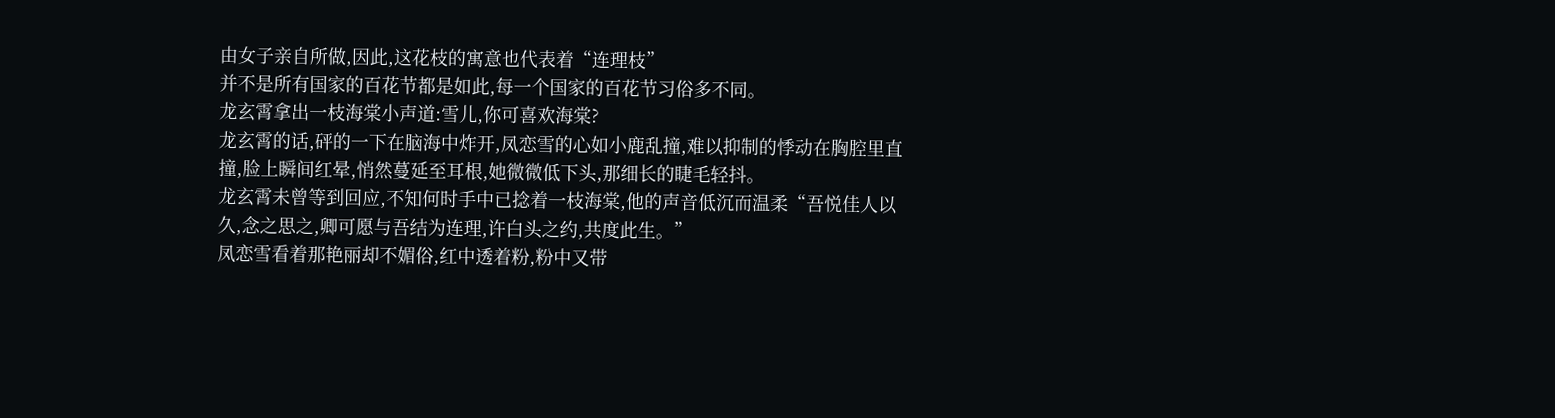由女子亲自所做,因此,这花枝的寓意也代表着“连理枝”
并不是所有国家的百花节都是如此,每一个国家的百花节习俗多不同。
龙玄霄拿出一枝海棠小声道:雪儿,你可喜欢海棠?
龙玄霄的话,砰的一下在脑海中炸开,凤恋雪的心如小鹿乱撞,难以抑制的悸动在胸腔里直撞,脸上瞬间红晕,悄然蔓延至耳根,她微微低下头,那细长的睫毛轻抖。
龙玄霄未曾等到回应,不知何时手中已捻着一枝海棠,他的声音低沉而温柔“吾悦佳人以久,念之思之,卿可愿与吾结为连理,许白头之约,共度此生。”
凤恋雪看着那艳丽却不媚俗,红中透着粉,粉中又带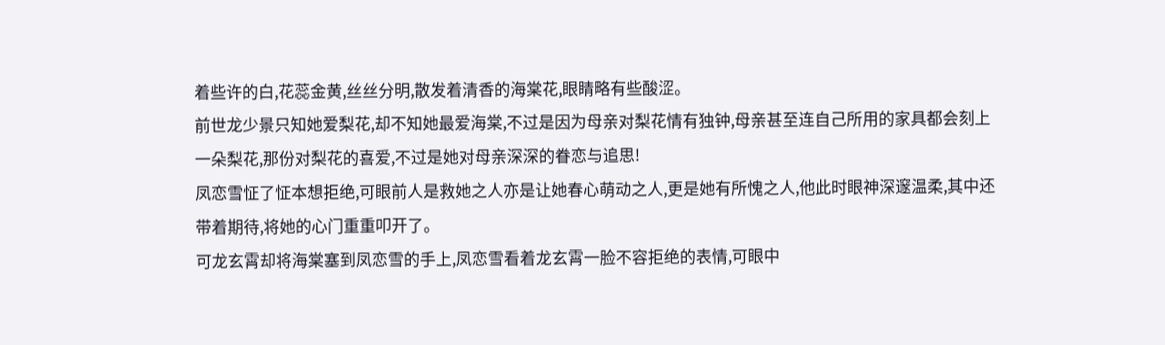着些许的白,花蕊金黄,丝丝分明,散发着清香的海棠花,眼睛略有些酸涩。
前世龙少景只知她爱梨花,却不知她最爱海棠,不过是因为母亲对梨花情有独钟,母亲甚至连自己所用的家具都会刻上一朵梨花,那份对梨花的喜爱,不过是她对母亲深深的眷恋与追思!
凤恋雪怔了怔本想拒绝,可眼前人是救她之人亦是让她春心萌动之人,更是她有所愧之人,他此时眼神深邃温柔,其中还带着期待,将她的心门重重叩开了。
可龙玄霄却将海棠塞到凤恋雪的手上,凤恋雪看着龙玄霄一脸不容拒绝的表情,可眼中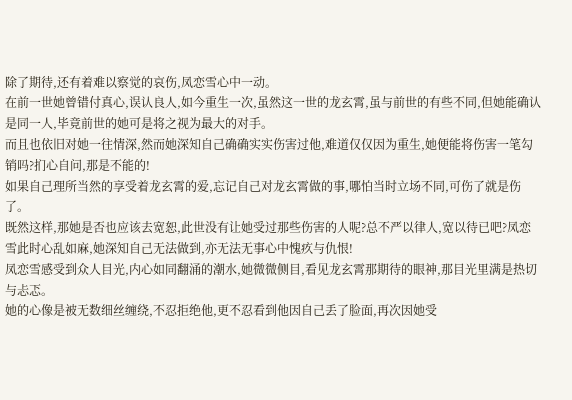除了期待,还有着难以察觉的哀伤,凤恋雪心中一动。
在前一世她曾错付真心,误认良人,如今重生一次,虽然这一世的龙玄霄,虽与前世的有些不同,但她能确认是同一人,毕竟前世的她可是将之视为最大的对手。
而且也依旧对她一往情深,然而她深知自己确确实实伤害过他,难道仅仅因为重生,她便能将伤害一笔勾销吗?扪心自问,那是不能的!
如果自己理所当然的享受着龙玄霄的爱,忘记自己对龙玄霄做的事,哪怕当时立场不同,可伤了就是伤了。
既然这样,那她是否也应该去宽恕,此世没有让她受过那些伤害的人呢?总不严以律人,宽以待已吧?凤恋雪此时心乱如麻,她深知自己无法做到,亦无法无事心中愧疚与仇恨!
凤恋雪感受到众人目光,内心如同翻涌的潮水,她微微侧目,看见龙玄霄那期待的眼神,那目光里满是热切与忐忑。
她的心像是被无数细丝缠绕,不忍拒绝他,更不忍看到他因自己丢了脸面,再次因她受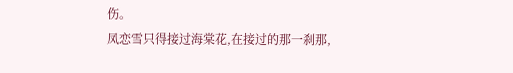伤。
凤恋雪只得接过海棠花,在接过的那一刹那,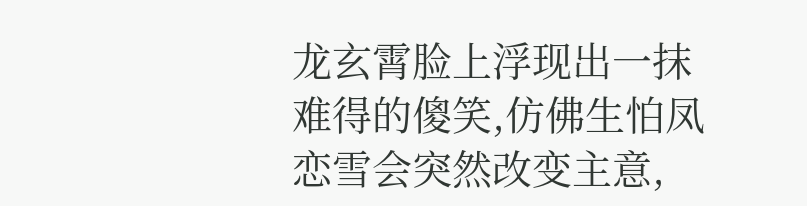龙玄霄脸上浮现出一抹难得的傻笑,仿佛生怕凤恋雪会突然改变主意,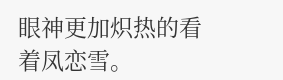眼神更加炽热的看着凤恋雪。